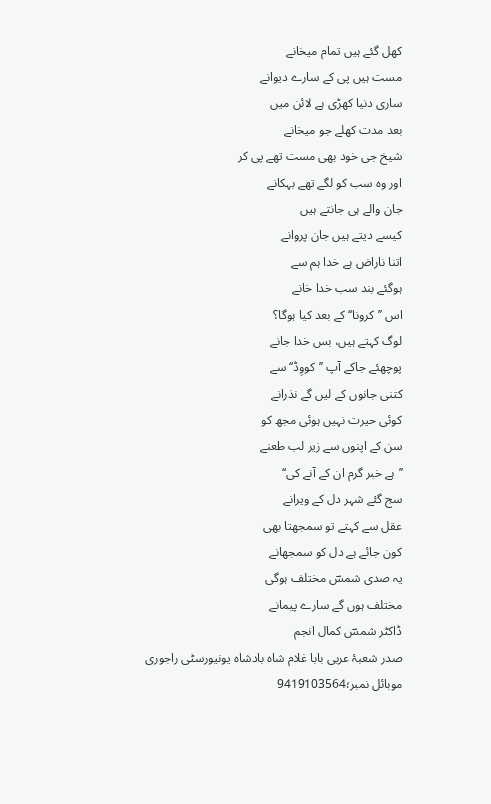کھل گئے ہیں تمام میخانے
مست ہیں پی کے سارے دیوانے
ساری دنیا کھڑی ہے لائن میں
بعد مدت کھلے جو میخانے
شیخ جی خود بھی مست تھے پی کر
اور وہ سب کو لگے تھے بہکانے
جان والے ہی جانتے ہیں
کیسے دیتے ہیں جان پروانے
اتنا ناراض ہے خدا ہم سے
ہوگئے بند سب خدا خانے
اس ’’کرونا‘‘ کے بعد کیا ہوگا؟
لوگ کہتے ہیں، بس خدا جانے
پوچھئے جاکے آپ ’’کووِڈ‘‘ سے
کتنی جانوں کے لیں گے نذرانے
کوئی حیرت نہیں ہوئی مجھ کو
سن کے اپنوں سے زیر لب طعنے
’’ہے خبر گرم ان کے آنے کی‘‘
سج گئے شہر دل کے ویرانے
عقل سے کہتے تو سمجھتا بھی
کون جائے ہے دل کو سمجھانے
یہ صدی شمسؔ مختلف ہوگی
مختلف ہوں گے سارے پیمانے
ڈاکٹر شمسؔ کمال انجم
صدر شعبۂ عربی بابا غلام شاہ بادشاہ یونیورسٹی راجوری
موبائل نمبر؛9419103564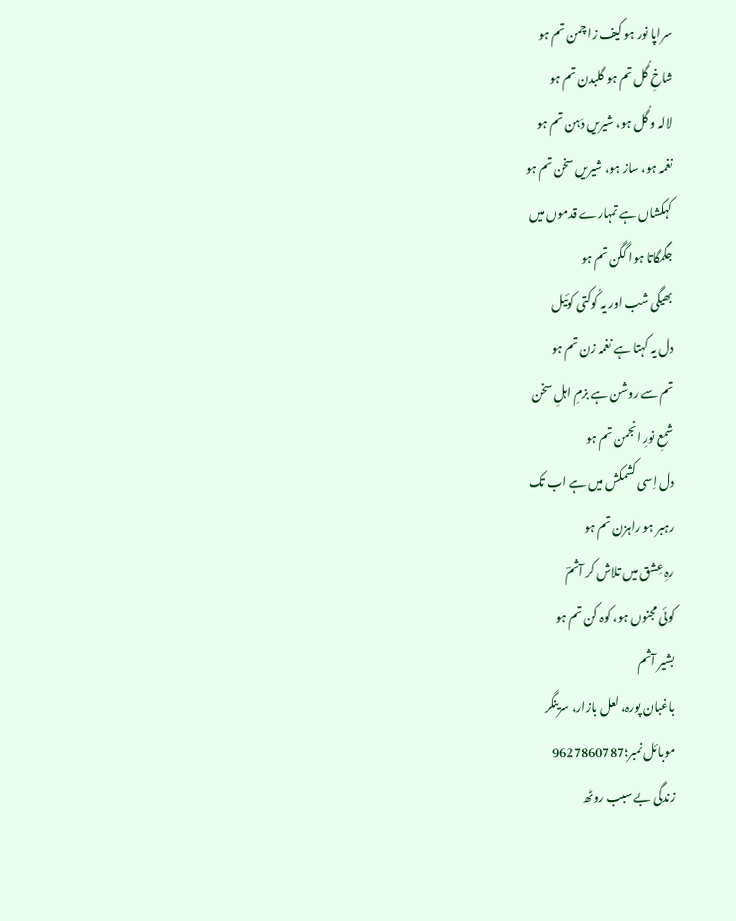سراپا نور ہو کیف زا چمن تم ہو
شاخِ گُل تم ہو گلبدن تم ہو
لالہ و گُل ہو، شیریں دَہن تم ہو
نغمہ ہو، ساز ہو، شیریں سخن تم ہو
کہکشاں ہے تمہارے قدموں میں
جگمگاتا ہوا گگن تم ہو
بھیگی شب اور یہ کُوکتی کوئیل
دل یہ کہتا ہے نغمہ زن تم ہو
تم سے روشن ہے بزمِ اہلِ سخن
شمعِ نورِ انجمن تم ہو
دل اِسی کشمکش میں ہے اب تک
رہبر ہو راہزن تم ہو
رہِ عِشق میں تلاش کر آثمؔ
کوئی مجنوں ہو، کوہ کن تم ہو
بشیر آثم
باغبان پورہ، لعل بازار، سرینگر
موبائل نمبر؛9627860787
زندگی بے سبب روٹھ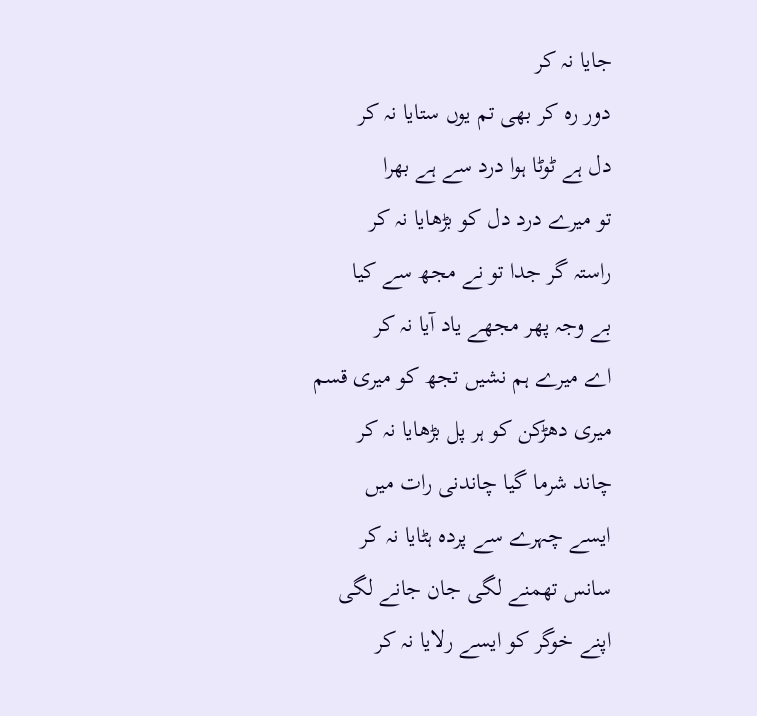جایا نہ کر
دور رہ کر بھی تم یوں ستایا نہ کر
دل ہے ٹوٹا ہوا درد سے ہے بھرا
تو میرے درد دل کو بڑھایا نہ کر
راستہ گر جدا تو نے مجھ سے کیا
بے وجہ پھر مجھے یاد آیا نہ کر
اے میرے ہم نشیں تجھ کو میری قسم
میری دھڑکن کو ہر پل بڑھایا نہ کر
چاند شرما گیا چاندنی رات میں
ایسے چہرے سے پردہ ہٹایا نہ کر
سانس تھمنے لگی جان جانے لگی
اپنے خوگر کو ایسے رلایا نہ کر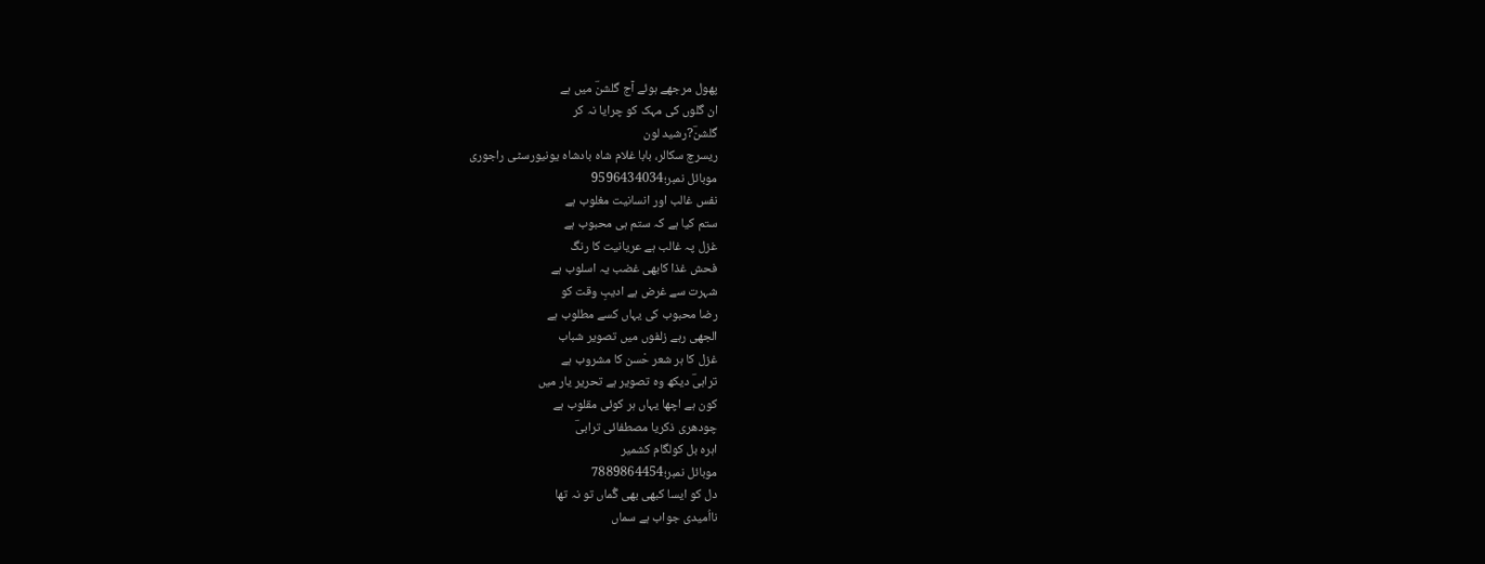پھول مرجھے ہوئے آج گلشنؔ میں ہے
ان گلوں کی مہک کو چرایا نہ کر
گلشنؔ?رشید لون
ریسرچ سکالر، بابا غلام شاہ بادشاہ یونیورسٹی راجوری
موبائل نمبر؛9596434034
نفس غالب اور انسانیت مغلوب ہے
ستم کیا ہے کہ ستم ہی محبوب ہے
غزل پہ غالب ہے عریانیت کا رنگ
فحش غذا کابھی غضب یہ اسلوب ہے
شہرت سے غرض ہے ادیبِ وقت کو
رضا محبوب کی یہاں کسے مطلوب ہے
الجھی رہے زلفوں میں تصویر شباب
غزل کا ہر شعر حْسن کا مشروب ہے
ترابیؔ دیکھ وہ تصویر ہے تحریر یار میں
کون ہے اچھا یہاں ہر کوئی مقلوب ہے
چودھری ذکریا مصطفائی ترابیؔ
اہرہ بل کولگام کشمیر
موبائل نمبر؛7889864454
دل کو ایسا کبھی بھی گُماں تو نہ تھا
نااُمیدی جواب ہے سماں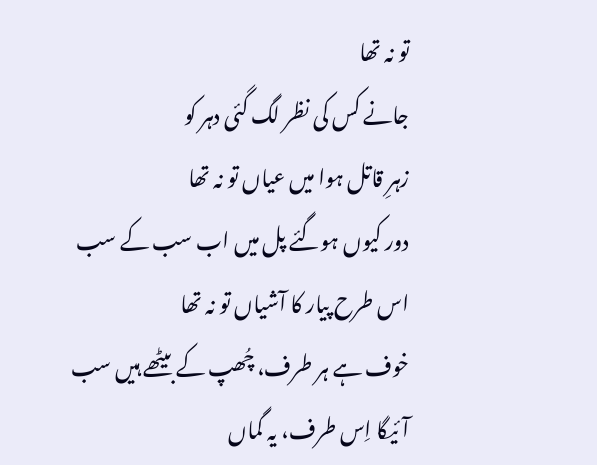تو نہ تھا
جانے کس کی نظر لگ گئی دہر کو
زہرِ قاتل ہوا میں عیاں تو نہ تھا
دور کیوں ہوگئے پل میں اب سب کے سب
اس طرح پیار کا آشیاں تو نہ تھا
خوف ہے ہر طرف، چُھپ کے بیٹھے ہیں سب
آئیگا اِس طرف، یہ گماں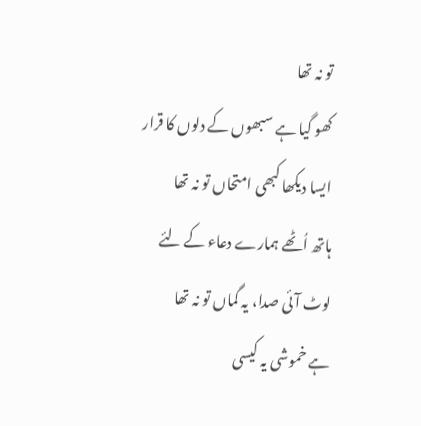تو نہ تھا
کھو گیا ہے سبھوں کے دلوں کا قرار
ایسا دیکھا کبھی امتحاں تو نہ تھا
ہاتھ اُٹھے ہمارے دعاء کے لئے
لوٹ آئی صدا، یہ گماں تو نہ تھا
ہے خموشی یہ کیسی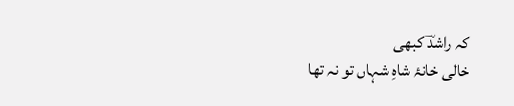کہ راشدؔ کبھی
خالی خانۂ شاہِ شہاں تو نہ تھا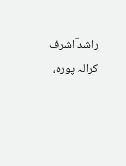راشد ؔاشرف
کرالہ پورہ،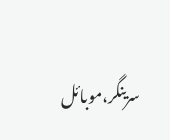سرینگر،موبائل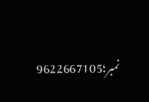نمبر؛9622667105